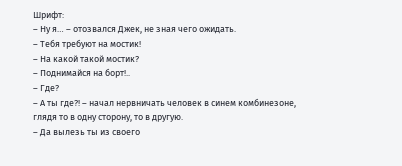Шрифт:
– Ну я… – отозвался Джек, не зная чего ожидать.
– Тебя требуют на мостик!
– На какой такой мостик?
– Поднимайся на борт!..
– Где?
– А ты где?! – начал нервничать человек в синем комбинезоне, глядя то в одну сторону, то в другую.
– Да вылезь ты из своего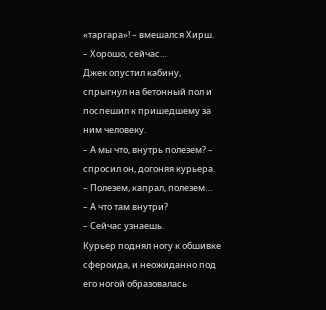«таргара»! – вмешался Хирш.
– Хорошо, сейчас…
Джек опустил кабину, спрыгнул на бетонный пол и поспешил к пришедшему за ним человеку.
– А мы что, внутрь полезем? – спросил он, догоняя курьера.
– Полезем, капрал, полезем…
– А что там внутри?
– Сейчас узнаешь.
Курьер поднял ногу к обшивке сфероида, и неожиданно под его ногой образовалась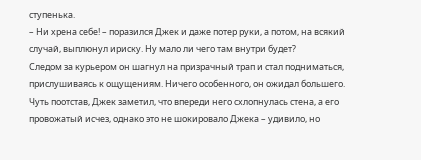ступенька.
– Ни хрена себе! – поразился Джек и даже потер руки, а потом, на всякий случай, выплюнул ириску. Ну мало ли чего там внутри будет?
Следом за курьером он шагнул на призрачный трап и стал подниматься, прислушиваясь к ощущениям. Ничего особенного, он ожидал большего.
Чуть поотстав, Джек заметил, что впереди него схлопнулась стена, а его провожатый исчез, однако это не шокировало Джека – удивило, но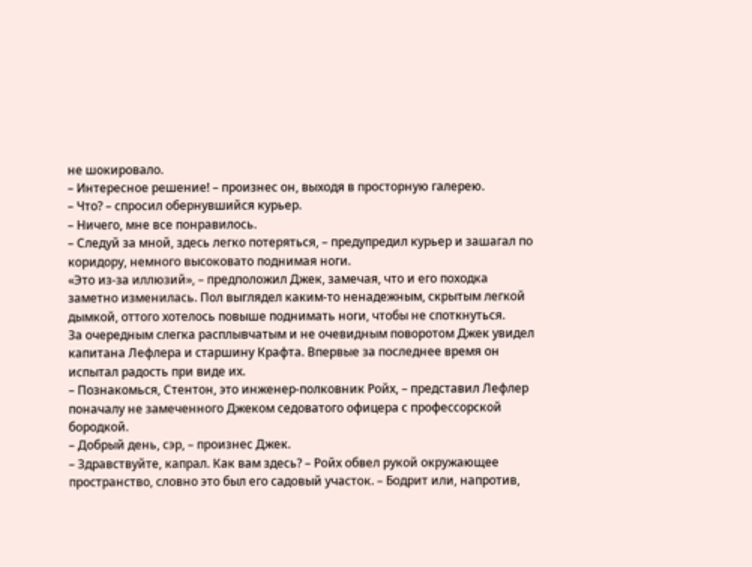не шокировало.
– Интересное решение! – произнес он, выходя в просторную галерею.
– Что? – спросил обернувшийся курьер.
– Ничего, мне все понравилось.
– Следуй за мной, здесь легко потеряться, – предупредил курьер и зашагал по коридору, немного высоковато поднимая ноги.
«Это из-за иллюзий», – предположил Джек, замечая, что и его походка заметно изменилась. Пол выглядел каким-то ненадежным, скрытым легкой дымкой, оттого хотелось повыше поднимать ноги, чтобы не споткнуться.
За очередным слегка расплывчатым и не очевидным поворотом Джек увидел капитана Лефлера и старшину Крафта. Впервые за последнее время он испытал радость при виде их.
– Познакомься, Стентон, это инженер-полковник Ройх, – представил Лефлер поначалу не замеченного Джеком седоватого офицера с профессорской бородкой.
– Добрый день, сэр, – произнес Джек.
– Здравствуйте, капрал. Как вам здесь? – Ройх обвел рукой окружающее пространство, словно это был его садовый участок. – Бодрит или, напротив,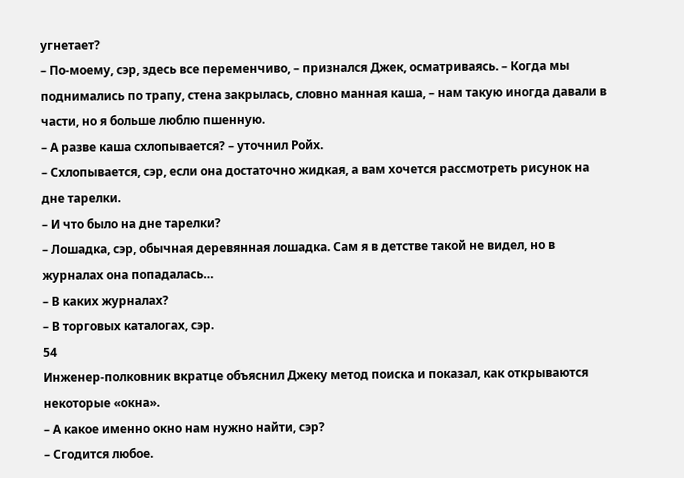угнетает?
– По-моему, сэр, здесь все переменчиво, – признался Джек, осматриваясь. – Когда мы поднимались по трапу, стена закрылась, словно манная каша, – нам такую иногда давали в части, но я больше люблю пшенную.
– А разве каша схлопывается? – уточнил Ройх.
– Схлопывается, сэр, если она достаточно жидкая, а вам хочется рассмотреть рисунок на дне тарелки.
– И что было на дне тарелки?
– Лошадка, сэр, обычная деревянная лошадка. Сам я в детстве такой не видел, но в журналах она попадалась…
– В каких журналах?
– В торговых каталогах, сэр.
54
Инженер-полковник вкратце объяснил Джеку метод поиска и показал, как открываются некоторые «окна».
– А какое именно окно нам нужно найти, сэр?
– Сгодится любое.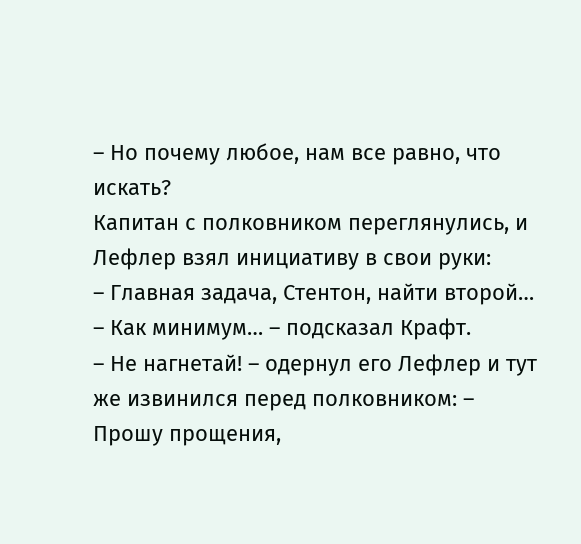– Но почему любое, нам все равно, что искать?
Капитан с полковником переглянулись, и Лефлер взял инициативу в свои руки:
– Главная задача, Стентон, найти второй…
– Как минимум… – подсказал Крафт.
– Не нагнетай! – одернул его Лефлер и тут же извинился перед полковником: – Прошу прощения,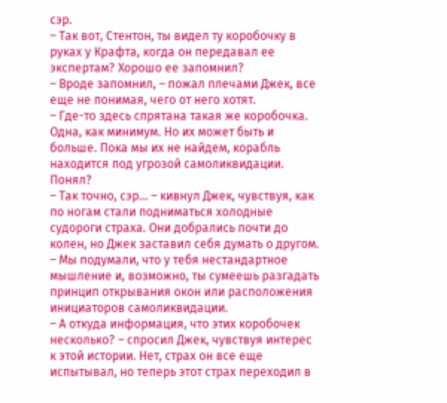сэр.
– Так вот, Стентон, ты видел ту коробочку в руках у Крафта, когда он передавал ее экспертам? Хорошо ее запомнил?
– Вроде запомнил, – пожал плечами Джек, все еще не понимая, чего от него хотят.
– Где-то здесь спрятана такая же коробочка. Одна, как минимум. Но их может быть и больше. Пока мы их не найдем, корабль находится под угрозой самоликвидации. Понял?
– Так точно, сэр… – кивнул Джек, чувствуя, как по ногам стали подниматься холодные судороги страха. Они добрались почти до колен, но Джек заставил себя думать о другом.
– Мы подумали, что у тебя нестандартное мышление и, возможно, ты сумеешь разгадать принцип открывания окон или расположения инициаторов самоликвидации.
– А откуда информация, что этих коробочек несколько? – спросил Джек, чувствуя интерес к этой истории. Нет, страх он все еще испытывал, но теперь этот страх переходил в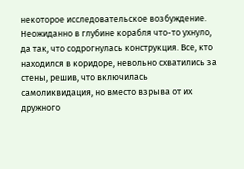некоторое исследовательское возбуждение.
Неожиданно в глубине корабля что-то ухнуло, да так, что содрогнулась конструкция. Все, кто находился в коридоре, невольно схватились за стены, решив, что включилась самоликвидация, но вместо взрыва от их дружного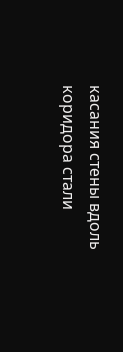касания стены вдоль коридора стали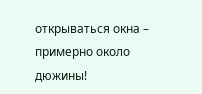открываться окна – примерно около дюжины!